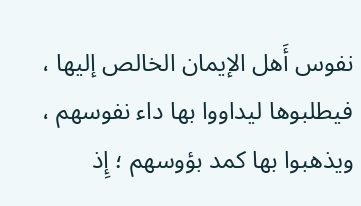نفوس أَهل الإيمان الخالص إليها ، فيطلبوها ليداووا بها داء نفوسهم ، ويذهبوا بها كمد بؤوسهم ؛ إِذ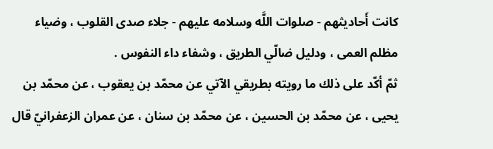كانت أَحاديثهم - صلوات اللَّه وسلامه عليهم - جلاء صدى القلوب ، وضياء مظلم العمى ، ودليل ضالّي الطريق ، وشفاء داء النفوس .
ثمّ أكّد على ذلك ما رويته بطريقي الآتي عن محمّد بن يعقوب ، عن محمّد بن يحيى ، عن محمّد بن الحسين ، عن محمّد بن سنان ، عن عمران الزعفرانيّ قال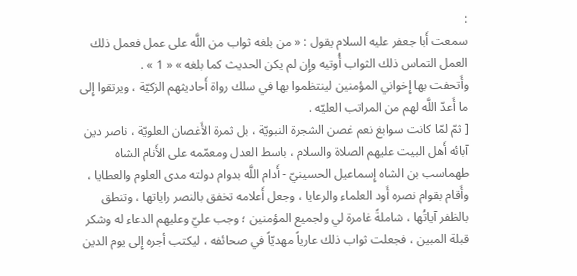:
سمعت أَبا جعفر عليه السلام يقول : « من بلغه ثواب من اللَّه على عمل فعمل ذلك العمل التماس ذلك الثواب أُوتيه وإِن لم يكن الحديث كما بلغه » « 1 » .
وأَتحفت بها إِخواني المؤمنين لينتظموا بها في سلك رواة أَحاديثهم الزكيّة ، ويرتقوا إِلى ما أَعدّ اللَّه لهم من المراتب العليّه .
[ ثمّ لمّا كانت سوابغ نعم غصن الشجرة النبويّة ، بل ثمرة الأَغصان العلويّة ، ناصر دين آبائه أَهل البيت عليهم الصلاة والسلام ، باسط العدل ومعمّمه على الأَنام الشاه طهماسب بن الشاه إِسماعيل الحسينيّ - أَدام اللَّه بدوام دولته مدى العلوم والعطايا ، وأَقام بقوام نصره أَود العلماء والرعايا ، وجعل أَعلامه تخفق بالنصر راياتها ، وتنطق بالظفر آياتُها ، شاملةً غامرة لي ولجميع المؤمنين ؛ وجب عليّ وعليهم الدعاء له وشكر قبلة المبين ، فجعلت ثواب ذلك عارياً مهديّاً في صحائفه ، ليكتب أجره إِلى يوم الدين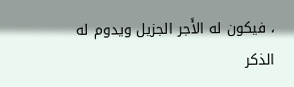، فيكون له الأَجر الجزيل ويدوم له الذكر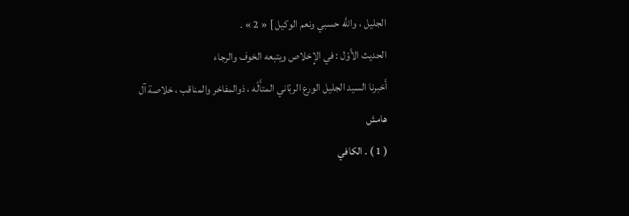الجليل ، واللَّه حسبي ونعم الوكيل ] « 2 » .
الحديث الأَوّل : في الإِخلاص ويتبعه الخوف والرجاء
أَخبرنا السيد الجليل الورع الربّاني المتأَلّه ، ذوالمفاخر والمناقب ، خلاصة آل
هامش
( 1 ) . الكافي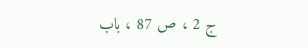ج 2 ، ص 87 ، باب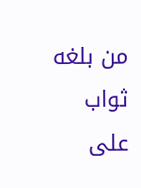من بلغه ثواب على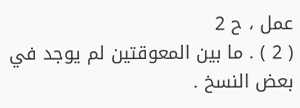عمل ، ح 2
( 2 ) . ما بين المعوقتين لم يوجد في بعض النسخ .